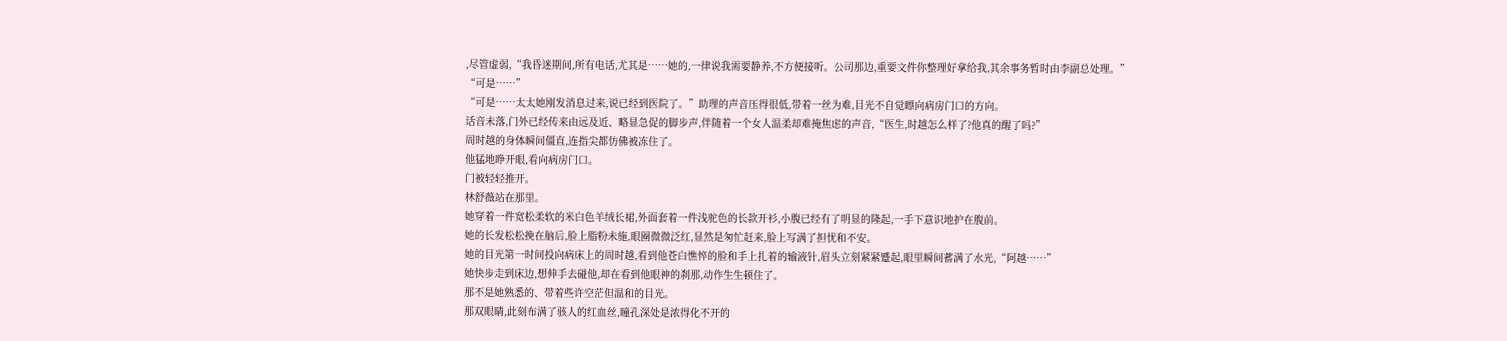,尽管虚弱,“我昏迷期间,所有电话,尤其是……她的,一律说我需要静养,不方便接听。公司那边,重要文件你整理好拿给我,其余事务暂时由李副总处理。”
“可是……”
“可是……太太她刚发消息过来,说已经到医院了。”助理的声音压得很低,带着一丝为难,目光不自觉瞟向病房门口的方向。
话音未落,门外已经传来由远及近、略显急促的脚步声,伴随着一个女人温柔却难掩焦虑的声音,“医生,时越怎么样了?他真的醒了吗?”
周时越的身体瞬间僵直,连指尖都仿佛被冻住了。
他猛地睁开眼,看向病房门口。
门被轻轻推开。
林舒薇站在那里。
她穿着一件宽松柔软的米白色羊绒长裙,外面套着一件浅驼色的长款开衫,小腹已经有了明显的隆起,一手下意识地护在腹前。
她的长发松松挽在脑后,脸上脂粉未施,眼圈微微泛红,显然是匆忙赶来,脸上写满了担忧和不安。
她的目光第一时间投向病床上的周时越,看到他苍白憔悴的脸和手上扎着的输液针,眉头立刻紧紧蹙起,眼里瞬间蓄满了水光,“阿越……”
她快步走到床边,想伸手去碰他,却在看到他眼神的刹那,动作生生顿住了。
那不是她熟悉的、带着些许空茫但温和的目光。
那双眼睛,此刻布满了骇人的红血丝,瞳孔深处是浓得化不开的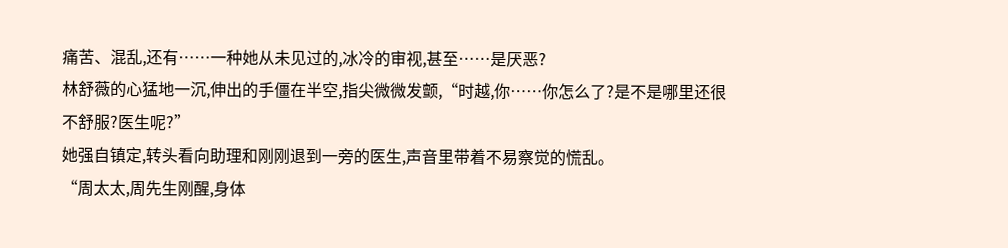痛苦、混乱,还有……一种她从未见过的,冰冷的审视,甚至……是厌恶?
林舒薇的心猛地一沉,伸出的手僵在半空,指尖微微发颤,“时越,你……你怎么了?是不是哪里还很不舒服?医生呢?”
她强自镇定,转头看向助理和刚刚退到一旁的医生,声音里带着不易察觉的慌乱。
“周太太,周先生刚醒,身体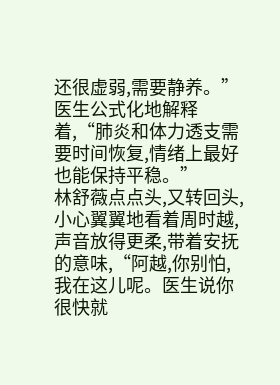还很虚弱,需要静养。”医生公式化地解释着,“肺炎和体力透支需要时间恢复,情绪上最好也能保持平稳。”
林舒薇点点头,又转回头,小心翼翼地看着周时越,声音放得更柔,带着安抚的意味,“阿越,你别怕,我在这儿呢。医生说你很快就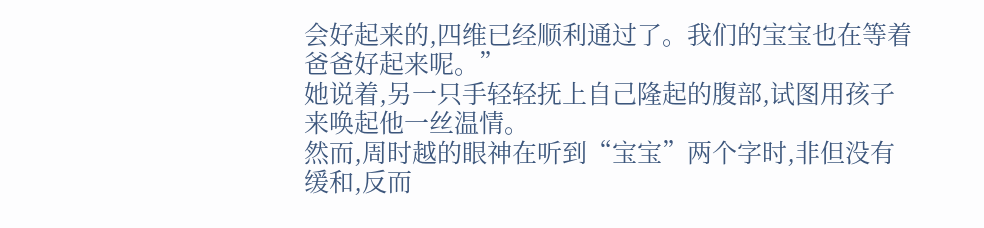会好起来的,四维已经顺利通过了。我们的宝宝也在等着爸爸好起来呢。”
她说着,另一只手轻轻抚上自己隆起的腹部,试图用孩子来唤起他一丝温情。
然而,周时越的眼神在听到“宝宝”两个字时,非但没有缓和,反而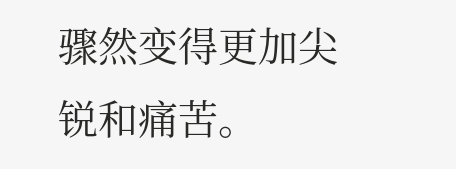骤然变得更加尖锐和痛苦。